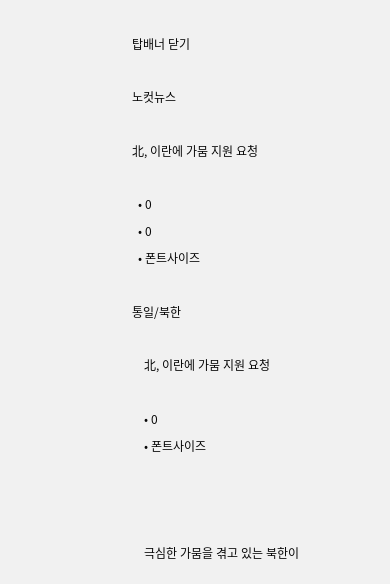탑배너 닫기

노컷뉴스

北, 이란에 가뭄 지원 요청

  • 0
  • 0
  • 폰트사이즈

통일/북한

    北, 이란에 가뭄 지원 요청

    • 0
    • 폰트사이즈



    극심한 가뭄을 겪고 있는 북한이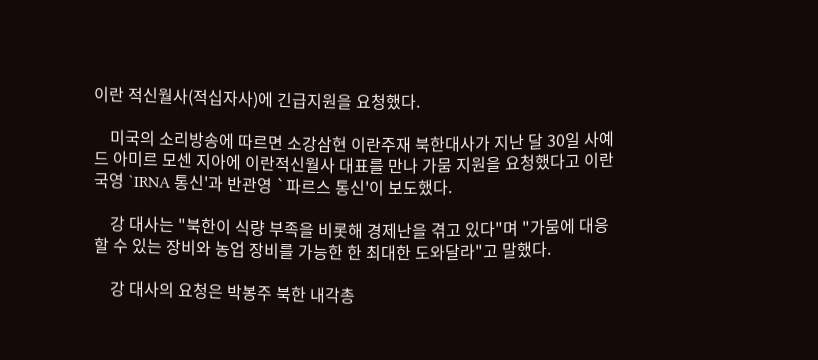이란 적신월사(적십자사)에 긴급지원을 요청했다.

    미국의 소리방송에 따르면 소강삼현 이란주재 북한대사가 지난 달 30일 사예드 아미르 모센 지아에 이란적신월사 대표를 만나 가뭄 지원을 요청했다고 이란 국영 `IRNA 통신'과 반관영 `파르스 통신'이 보도했다.

    강 대사는 "북한이 식량 부족을 비롯해 경제난을 겪고 있다"며 "가뭄에 대응할 수 있는 장비와 농업 장비를 가능한 한 최대한 도와달라"고 말했다.

    강 대사의 요청은 박봉주 북한 내각총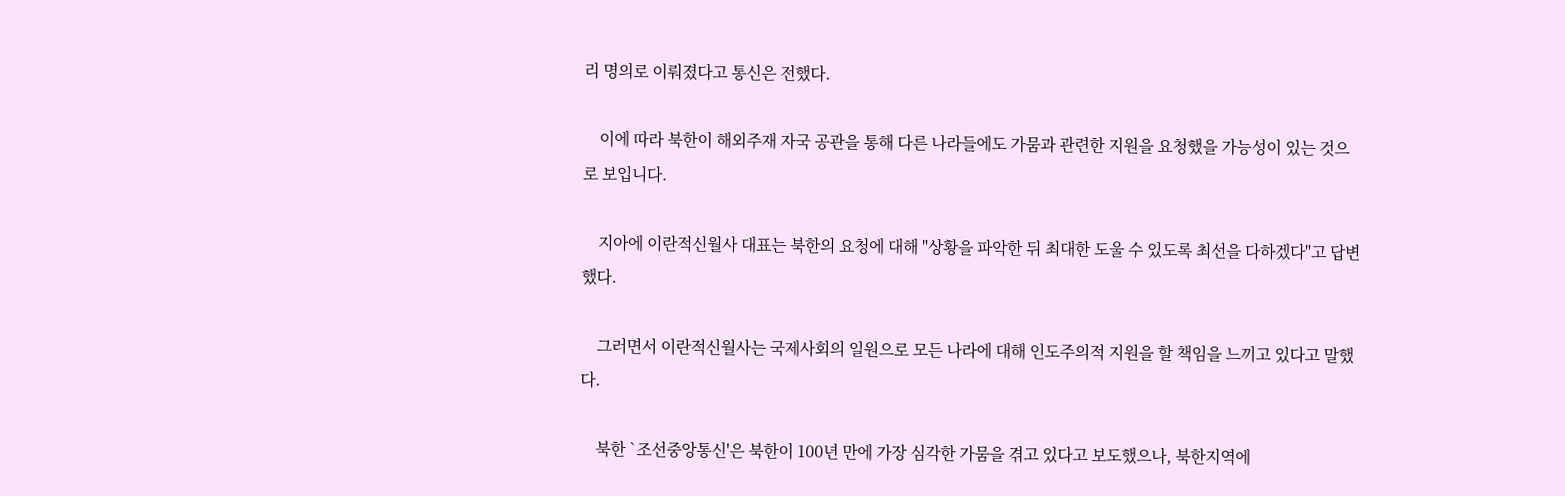리 명의로 이뤄졌다고 통신은 전했다.

    이에 따라 북한이 해외주재 자국 공관을 통해 다른 나라들에도 가뭄과 관련한 지원을 요청했을 가능성이 있는 것으로 보입니다.

    지아에 이란적신월사 대표는 북한의 요청에 대해 "상황을 파악한 뒤 최대한 도울 수 있도록 최선을 다하겠다"고 답변했다.

    그러면서 이란적신월사는 국제사회의 일원으로 모든 나라에 대해 인도주의적 지원을 할 책임을 느끼고 있다고 말했다.

    북한 `조선중앙통신'은 북한이 100년 만에 가장 심각한 가뭄을 겪고 있다고 보도했으나, 북한지역에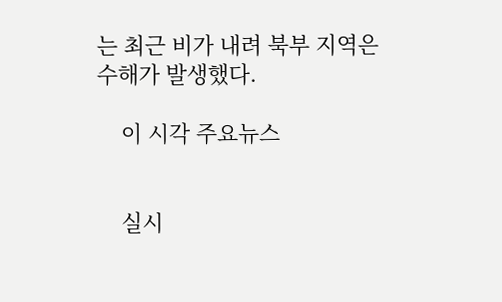는 최근 비가 내려 북부 지역은 수해가 발생했다.

    이 시각 주요뉴스


    실시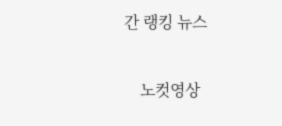간 랭킹 뉴스

    노컷영상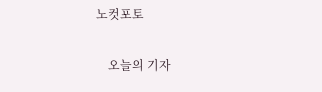노컷포토

    오늘의 기자